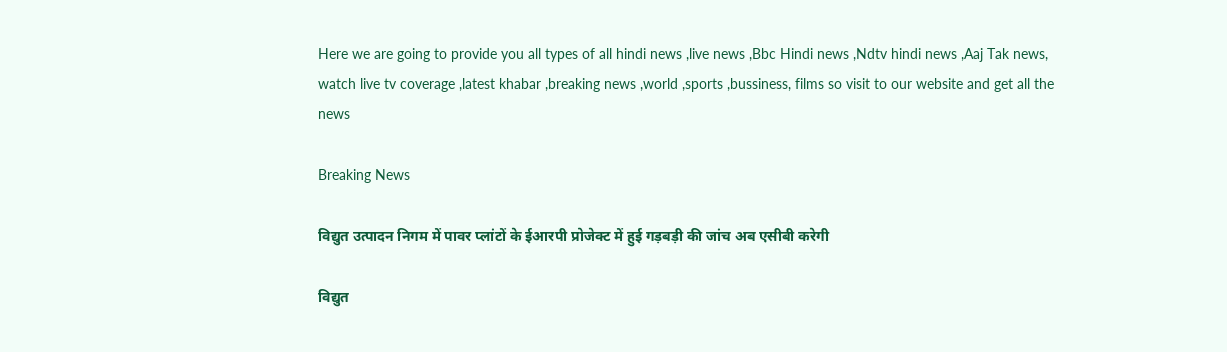Here we are going to provide you all types of all hindi news ,live news ,Bbc Hindi news ,Ndtv hindi news ,Aaj Tak news, watch live tv coverage ,latest khabar ,breaking news ,world ,sports ,bussiness, films so visit to our website and get all the news

Breaking News

विद्युत उत्पादन निगम में पावर प्लांटों के ईआरपी प्रोजेक्ट में हुई गड़बड़ी की जांच अब एसीबी करेगी

विद्युत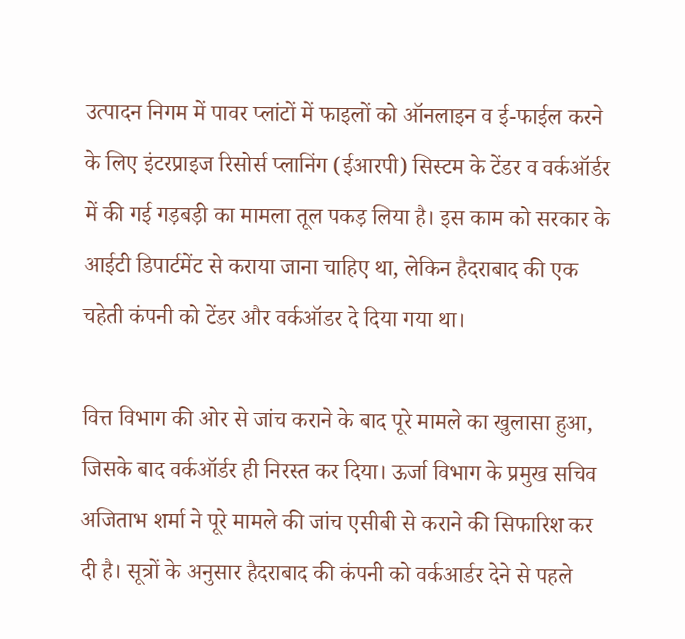उत्पादन निगम में पावर प्लांटों में फाइलों को ऑनलाइन व ई-फाईल करने के लिए इंटरप्राइज रिसोर्स प्लानिंग (ईआरपी) सिस्टम के टेंडर व वर्कऑर्डर में की गई गड़बड़ी का मामला तूल पकड़ लिया है। इस काम को सरकार के आईटी डिपार्टमेंट से कराया जाना चाहिए था, लेकिन हैदराबाद की एक चहेती कंपनी को टेंडर और वर्कऑडर दे दिया गया था।

वित्त विभाग की ओर से जांच कराने के बाद पूरे मामले का खुलासा हुआ, जिसके बाद वर्कऑर्डर ही निरस्त कर दिया। ऊर्जा विभाग के प्रमुख सचिव अजिताभ शर्मा ने पूरे मामले की जांच एसीबी से कराने की सिफारिश कर दी है। सूत्रों के अनुसार हैदराबाद की कंपनी को वर्कआर्डर देने से पहले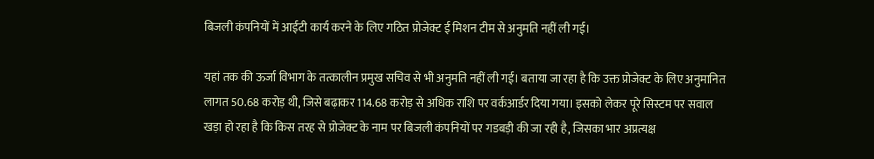बिजली कंपनियों में आईटी कार्य करने के लिए गठित प्रोजेक्ट ई मिशन टीम से अनुमति नहीं ली गई।

यहां तक की ऊर्जा विभाग के तत्कालीन प्रमुख सचिव से भी अनुमति नहीं ली गई। बताया जा रहा है कि उक्त प्रोजेक्ट के लिए अनुमानित लागत 50.68 करोड़ थी, जिसे बढ़ाकर 114.68 करोड़ से अधिक राशि पर वर्कआर्डर दिया गया। इसको लेकर पूरे सिस्टम पर सवाल खड़ा हो रहा है कि किस तरह से प्रोजेक्ट के नाम पर बिजली कंपनियों पर गडबड़ी की जा रही है, जिसका भार अप्रत्यक्ष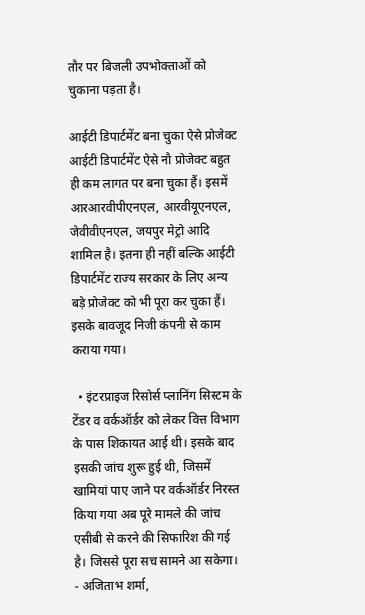तौर पर बिजली उपभोक्ताओं को चुकाना पड़ता है।

आईटी डिपार्टमेंट बना चुका ऐसे प्रोजेक्ट
आईटी डिपार्टमेंट ऐसे नौ प्रोजेक्ट बहुत ही कम लागत पर बना चुका हैं। इसमें आरआरवीपीएनएल, आरवीयूएनएल, जेवीवीएनएल, जयपुर मेट्रो आदि शामिल है। इतना ही नहीं बल्कि आईटी डिपार्टमेंट राज्य सरकार के लिए अन्य बड़े प्रोजेक्ट को भी पूरा कर चुका हैं। इसके बावजूद निजी कंपनी से काम कराया गया।

  • इंटरप्राइज रिसोर्स प्लानिंग सिस्टम के टेंडर व वर्कऑर्डर को लेकर वित्त विभाग के पास शिकायत आई थी। इसके बाद इसकी जांच शुरू हुई थी, जिसमें खामियां पाए जाने पर वर्कऑर्डर निरस्त किया गया अब पूरे मामले की जांच एसीबी से करने की सिफारिश की गई है। जिससे पूरा सच सामने आ सकेगा। - अजिताभ शर्मा,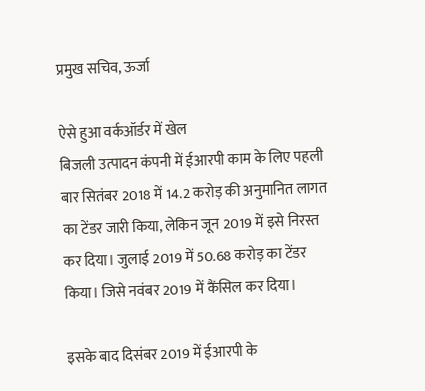प्रमुख सचिव, ऊर्जा

ऐसे हुआ वर्कऑर्डर में खेल
बिजली उत्पादन कंपनी में ईआरपी काम के लिए पहली बार सितंबर 2018 में 14.2 करोड़ की अनुमानित लागत का टेंडर जारी किया, लेकिन जून 2019 में इसे निरस्त कर दिया। जुलाई 2019 में 50.68 करोड़ का टेंडर किया। जिसे नवंबर 2019 में कैंसिल कर दिया।

इसके बाद दिसंबर 2019 में ईआरपी के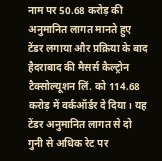नाम पर 50.68 करोड़ की अनुमानित लागत मानते हुए टेंडर लगाया और प्रक्रिया के बाद हैदराबाद की मैसर्स कैल्ट्रोन टैक्सोल्यूशन लिं. को 114.68 करोड़ में वर्कऑर्डर दे दिया। यह टेंडर अनुमानित लागत से दो गुनी से अधिक रेट पर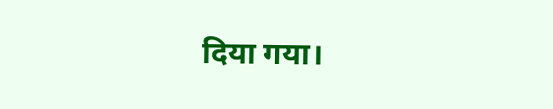दिया गया।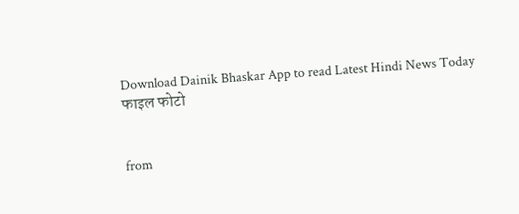Download Dainik Bhaskar App to read Latest Hindi News Today
फाइल फोटो


from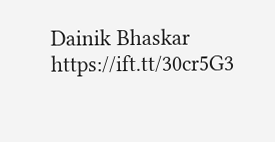Dainik Bhaskar https://ift.tt/30cr5G3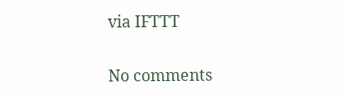via IFTTT

No comments